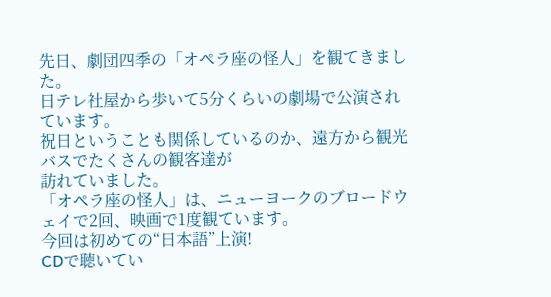先日、劇団四季の「オペラ座の怪人」を観てきました。
日テレ社屋から歩いて5分くらいの劇場で公演されています。
祝日ということも関係しているのか、遠方から観光バスでたくさんの観客達が
訪れていました。
「オペラ座の怪人」は、ニューヨークのブロードウェイで2回、映画で1度観ています。
今回は初めての“日本語”上演!
CDで聴いてい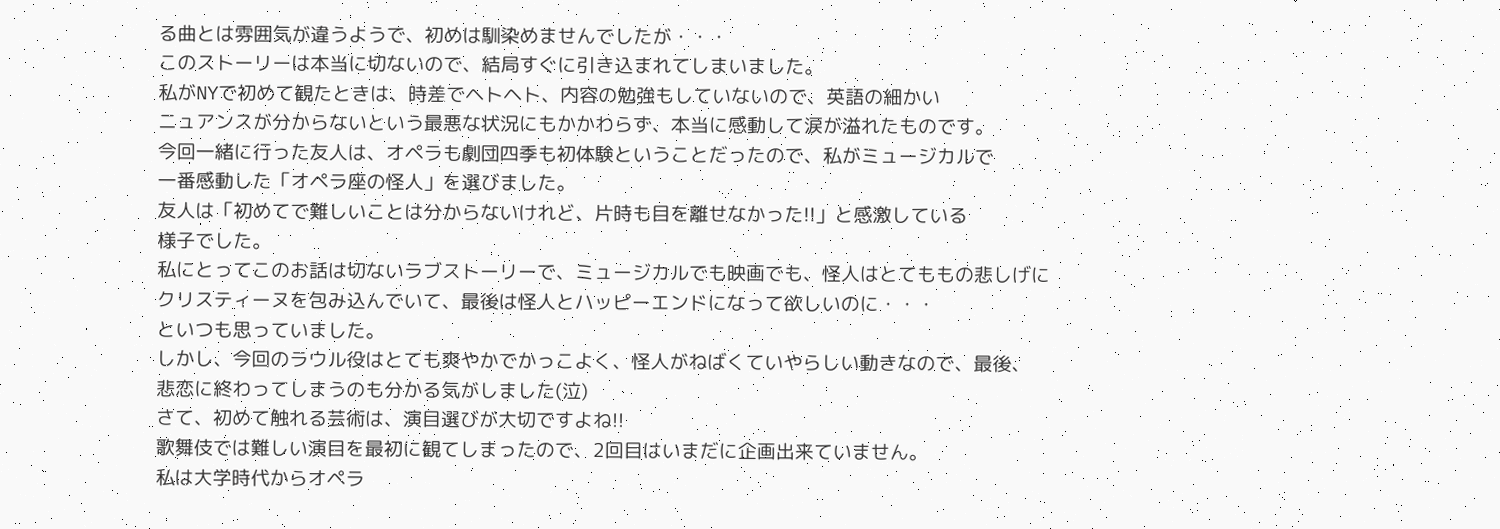る曲とは雰囲気が違うようで、初めは馴染めませんでしたが・・・
このストーリーは本当に切ないので、結局すぐに引き込まれてしまいました。
私がNYで初めて観たときは、時差でヘトヘト、内容の勉強もしていないので、英語の細かい
ニュアンスが分からないという最悪な状況にもかかわらず、本当に感動して涙が溢れたものです。
今回一緒に行った友人は、オペラも劇団四季も初体験ということだったので、私がミュージカルで
一番感動した「オペラ座の怪人」を選びました。
友人は「初めてで難しいことは分からないけれど、片時も目を離せなかった!!」と感激している
様子でした。
私にとってこのお話は切ないラブストーリーで、ミュージカルでも映画でも、怪人はとてももの悲しげに
クリスティーヌを包み込んでいて、最後は怪人とハッピーエンドになって欲しいのに・・・
といつも思っていました。
しかし、今回のラウル役はとても爽やかでかっこよく、怪人がねばくていやらしい動きなので、最後、
悲恋に終わってしまうのも分かる気がしました(泣)
さて、初めて触れる芸術は、演目選びが大切ですよね!!
歌舞伎では難しい演目を最初に観てしまったので、2回目はいまだに企画出来ていません。
私は大学時代からオペラ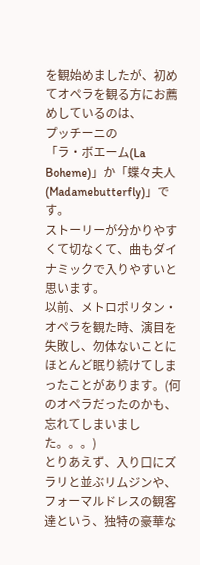を観始めましたが、初めてオペラを観る方にお薦めしているのは、
プッチーニの
「ラ・ボエーム(La Boheme)」か「蝶々夫人(Madamebutterfly)」です。
ストーリーが分かりやすくて切なくて、曲もダイナミックで入りやすいと思います。
以前、メトロポリタン・オペラを観た時、演目を失敗し、勿体ないことに
ほとんど眠り続けてしまったことがあります。(何のオペラだったのかも、忘れてしまいました。。。)
とりあえず、入り口にズラリと並ぶリムジンや、フォーマルドレスの観客達という、独特の豪華な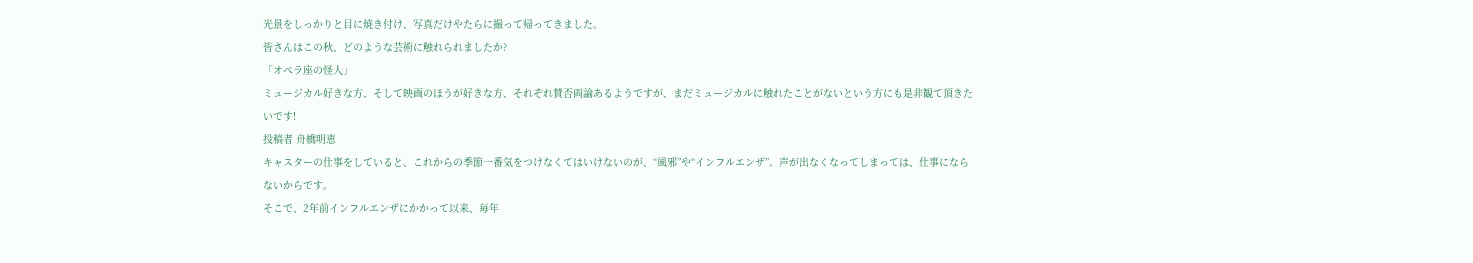光景をしっかりと目に焼き付け、写真だけやたらに撮って帰ってきました。
皆さんはこの秋、どのような芸術に触れられましたか?
「オペラ座の怪人」
ミュージカル好きな方、そして映画のほうが好きな方、それぞれ賛否両論あるようですが、まだミュージカルに触れたことがないという方にも是非観て頂きたいです!
投稿者 舟橋明恵
キャスターの仕事をしていると、これからの季節一番気をつけなくてはいけないのが、“風邪”や“インフルエンザ”。声が出なくなってしまっては、仕事にならないからです。
そこで、2年前インフルエンザにかかって以来、毎年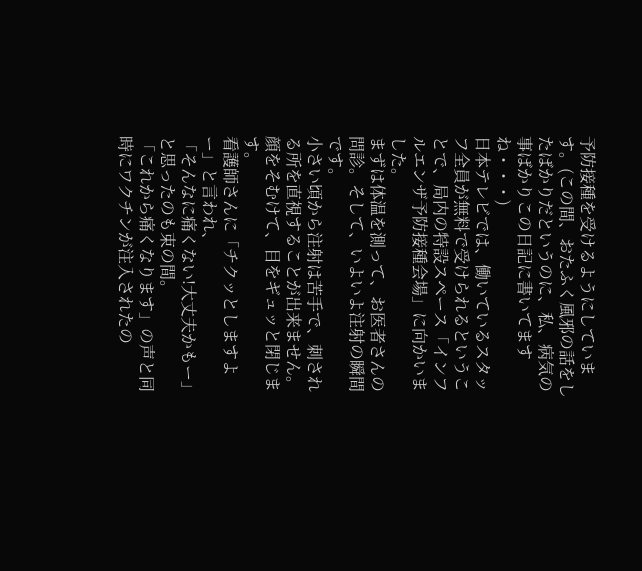予防接種を受けるようにしています。(この間、おたふく風邪の話をしたばかりだというのに、私、病気の事ばかりこの日記に書いてますね・・・)
日本テレビでは、働いているスタッフ全員が無料で受けられるということで、局内の特設スペース「インフルエンザ予防接種会場」に向かいました。
まずは体温を測って、お医者さんの問診。そして、いよいよ注射の瞬間です。
小さい頃から注射は苦手で、刺される所を直視することが出来ません。
顔をそむけて、目をギュッと閉じます。
看護師さんに「チクッとしますよー」と言われ、
「そんなに痛くない!大丈夫かもー」と思ったのも束の間。
「これから痛くなります」の声と同時にワクチンが注入されたの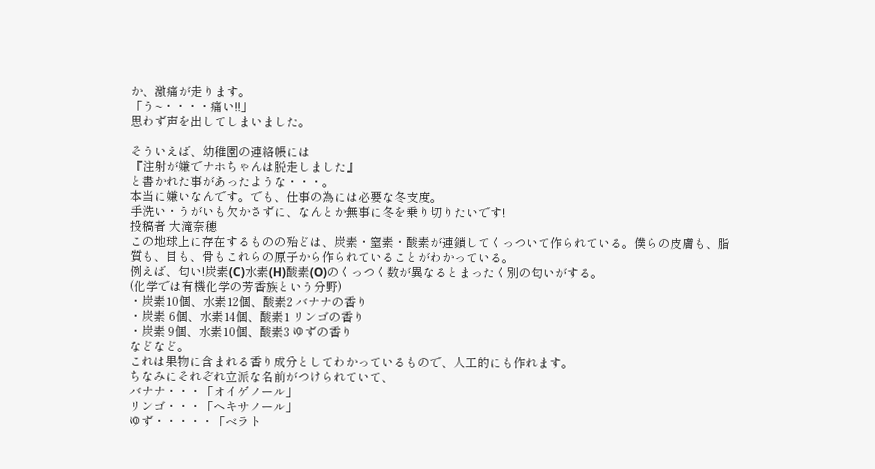か、激痛が走ります。
「う~・・・・痛い!!」
思わず声を出してしまいました。

そういえば、幼稚園の連絡帳には
『注射が嫌でナホちゃんは脱走しました』
と書かれた事があったような・・・。
本当に嫌いなんです。でも、仕事の為には必要な冬支度。
手洗い・うがいも欠かさずに、なんとか無事に冬を乗り切りたいです!
投稿者 大滝奈穂
この地球上に存在するものの殆どは、炭素・窒素・酸素が連鎖してくっついて作られている。僕らの皮膚も、脂質も、目も、骨もこれらの原子から作られていることがわかっている。
例えば、匂い!炭素(C)水素(H)酸素(O)のくっつく数が異なるとまったく別の匂いがする。
(化学では有機化学の芳香族という分野)
・炭素10個、水素12個、酸素2 バナナの香り
・炭素 6個、水素14個、酸素1 リンゴの香り
・炭素 9個、水素10個、酸素3 ゆずの香り
などなど。
これは果物に含まれる香り成分としてわかっているもので、人工的にも作れます。
ちなみにそれぞれ立派な名前がつけられていて、
バナナ・・・「オイゲノール」
リンゴ・・・「ヘキサノール」
ゆず・・・・・「ベラト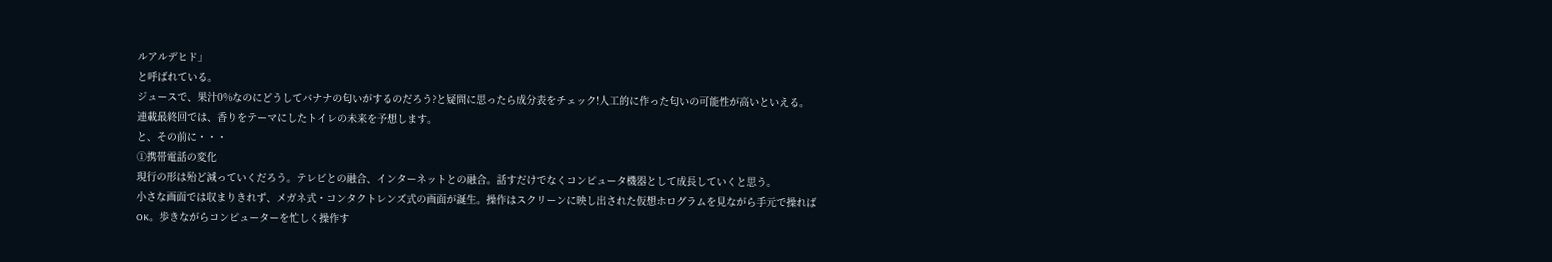ルアルデヒド」
と呼ばれている。
ジュースで、果汁0%なのにどうしてバナナの匂いがするのだろう?と疑問に思ったら成分表をチェック!人工的に作った匂いの可能性が高いといえる。
連載最終回では、香りをテーマにしたトイレの未来を予想します。
と、その前に・・・
①携帯電話の変化
現行の形は殆ど減っていくだろう。テレビとの融合、インターネットとの融合。話すだけでなくコンピュータ機器として成長していくと思う。
小さな画面では収まりきれず、メガネ式・コンタクトレンズ式の画面が誕生。操作はスクリーンに映し出された仮想ホログラムを見ながら手元で操ればOK。歩きながらコンピューターを忙しく操作す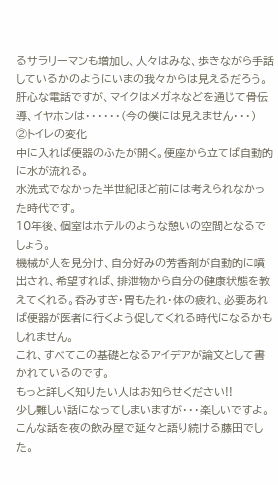るサラリーマンも増加し、人々はみな、歩きながら手話しているかのようにいまの我々からは見えるだろう。肝心な電話ですが、マイクはメガネなどを通じて骨伝導、イヤホンは・・・・・・(今の僕には見えません・・・)
②トイレの変化
中に入れば便器のふたが開く。便座から立てば自動的に水が流れる。
水洗式でなかった半世紀ほど前には考えられなかった時代です。
10年後、個室はホテルのような憩いの空間となるでしょう。
機械が人を見分け、自分好みの芳香剤が自動的に噴出され、希望すれば、排泄物から自分の健康状態を教えてくれる。呑みすぎ・胃もたれ・体の疲れ、必要あれば便器が医者に行くよう促してくれる時代になるかもしれません。
これ、すべてこの基礎となるアイデアが論文として書かれているのです。
もっと詳しく知りたい人はお知らせください!!
少し難しい話になってしまいますが・・・楽しいですよ。
こんな話を夜の飲み屋で延々と語り続ける藤田でした。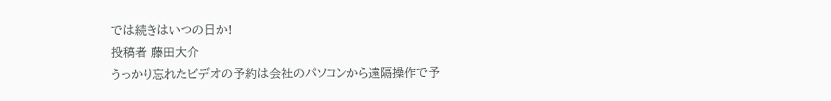では続きはいつの日か!
投稿者 藤田大介
うっかり忘れたビデオの予約は会社のパソコンから遠隔操作で予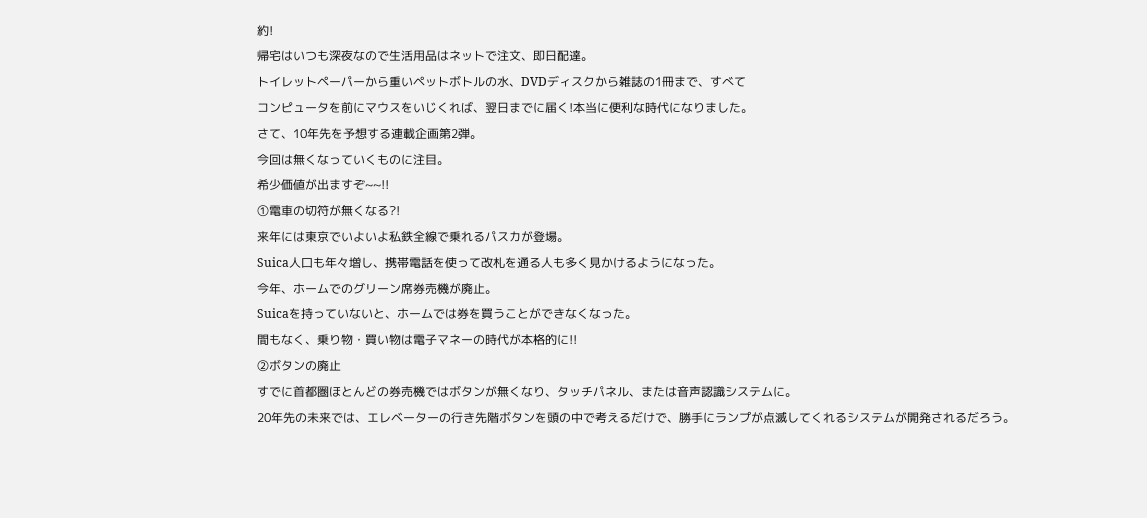約!
帰宅はいつも深夜なので生活用品はネットで注文、即日配達。
トイレットペーパーから重いペットボトルの水、DVDディスクから雑誌の1冊まで、すべて
コンピュータを前にマウスをいじくれば、翌日までに届く!本当に便利な時代になりました。
さて、10年先を予想する連載企画第2弾。
今回は無くなっていくものに注目。
希少価値が出ますぞ~~!!
①電車の切符が無くなる?!
来年には東京でいよいよ私鉄全線で乗れるパスカが登場。
Suica人口も年々増し、携帯電話を使って改札を通る人も多く見かけるようになった。
今年、ホームでのグリーン席券売機が廃止。
Suicaを持っていないと、ホームでは券を買うことができなくなった。
間もなく、乗り物・買い物は電子マネーの時代が本格的に!!
②ボタンの廃止
すでに首都圏ほとんどの券売機ではボタンが無くなり、タッチパネル、または音声認識システムに。
20年先の未来では、エレベーターの行き先階ボタンを頭の中で考えるだけで、勝手にランプが点滅してくれるシステムが開発されるだろう。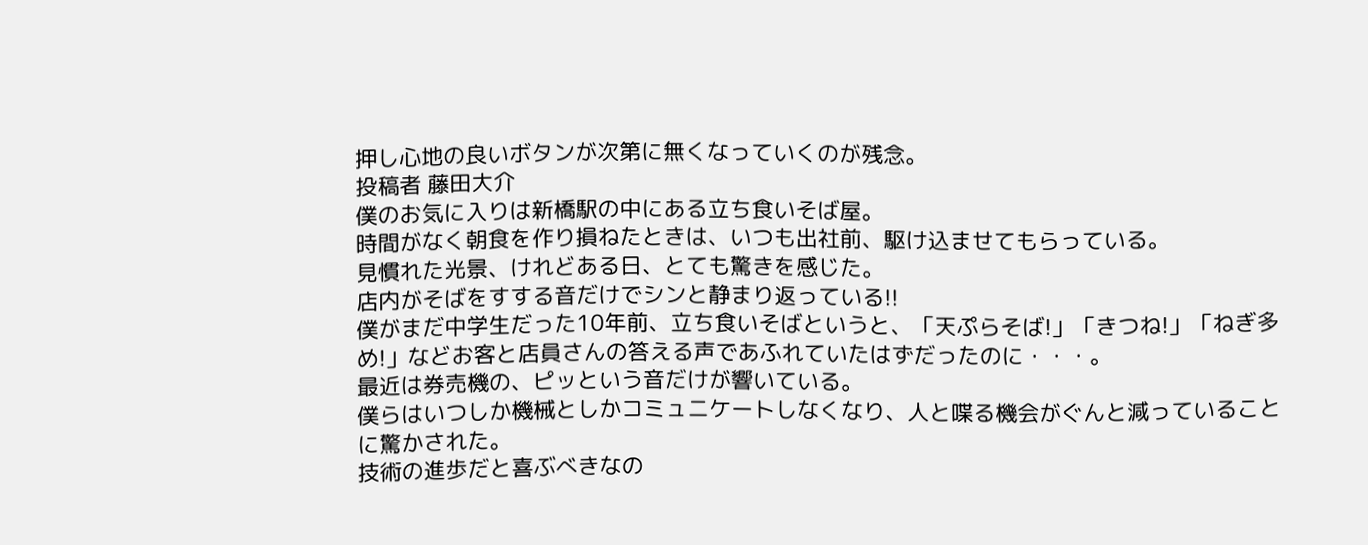押し心地の良いボタンが次第に無くなっていくのが残念。
投稿者 藤田大介
僕のお気に入りは新橋駅の中にある立ち食いそば屋。
時間がなく朝食を作り損ねたときは、いつも出社前、駆け込ませてもらっている。
見慣れた光景、けれどある日、とても驚きを感じた。
店内がそばをすする音だけでシンと静まり返っている!!
僕がまだ中学生だった10年前、立ち食いそばというと、「天ぷらそば!」「きつね!」「ねぎ多め!」などお客と店員さんの答える声であふれていたはずだったのに・・・。
最近は券売機の、ピッという音だけが響いている。
僕らはいつしか機械としかコミュニケートしなくなり、人と喋る機会がぐんと減っていることに驚かされた。
技術の進歩だと喜ぶべきなの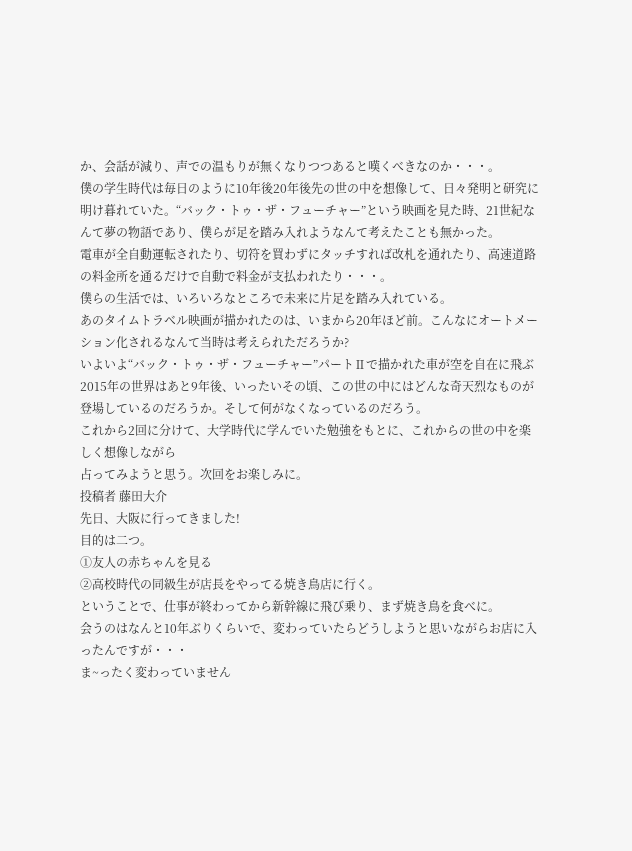か、会話が減り、声での温もりが無くなりつつあると嘆くべきなのか・・・。
僕の学生時代は毎日のように10年後20年後先の世の中を想像して、日々発明と研究に明け暮れていた。“バック・トゥ・ザ・フューチャー”という映画を見た時、21世紀なんて夢の物語であり、僕らが足を踏み入れようなんて考えたことも無かった。
電車が全自動運転されたり、切符を買わずにタッチすれば改札を通れたり、高速道路の料金所を通るだけで自動で料金が支払われたり・・・。
僕らの生活では、いろいろなところで未来に片足を踏み入れている。
あのタイムトラベル映画が描かれたのは、いまから20年ほど前。こんなにオートメーション化されるなんて当時は考えられただろうか?
いよいよ“バック・トゥ・ザ・フューチャー”パートⅡで描かれた車が空を自在に飛ぶ2015年の世界はあと9年後、いったいその頃、この世の中にはどんな奇天烈なものが登場しているのだろうか。そして何がなくなっているのだろう。
これから2回に分けて、大学時代に学んでいた勉強をもとに、これからの世の中を楽しく想像しながら
占ってみようと思う。次回をお楽しみに。
投稿者 藤田大介
先日、大阪に行ってきました!
目的は二つ。
①友人の赤ちゃんを見る
②高校時代の同級生が店長をやってる焼き鳥店に行く。
ということで、仕事が終わってから新幹線に飛び乗り、まず焼き鳥を食べに。
会うのはなんと10年ぶりくらいで、変わっていたらどうしようと思いながらお店に入ったんですが・・・
ま~ったく変わっていません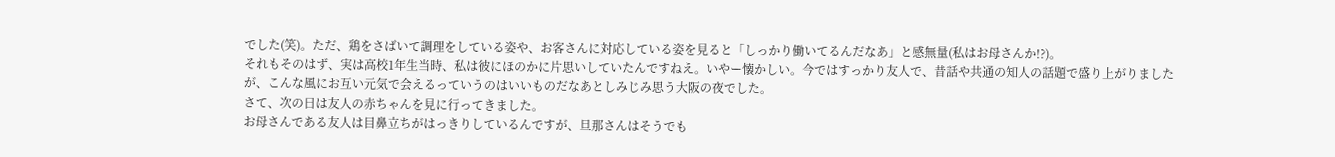でした(笑)。ただ、鶏をさばいて調理をしている姿や、お客さんに対応している姿を見ると「しっかり働いてるんだなあ」と感無量(私はお母さんか!?)。
それもそのはず、実は高校1年生当時、私は彼にほのかに片思いしていたんですねえ。いやー懐かしい。今ではすっかり友人で、昔話や共通の知人の話題で盛り上がりましたが、こんな風にお互い元気で会えるっていうのはいいものだなあとしみじみ思う大阪の夜でした。
さて、次の日は友人の赤ちゃんを見に行ってきました。
お母さんである友人は目鼻立ちがはっきりしているんですが、旦那さんはそうでも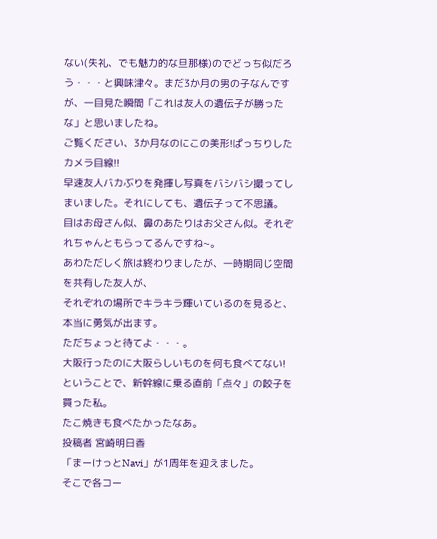ない(失礼、でも魅力的な旦那様)のでどっち似だろう・・・と興味津々。まだ3か月の男の子なんですが、一目見た瞬間「これは友人の遺伝子が勝ったな」と思いましたね。
ご覧ください、3か月なのにこの美形!ぱっちりしたカメラ目線!!
早速友人バカぶりを発揮し写真をバシバシ撮ってしまいました。それにしても、遺伝子って不思議。
目はお母さん似、鼻のあたりはお父さん似。それぞれちゃんともらってるんですね~。
あわただしく旅は終わりましたが、一時期同じ空間を共有した友人が、
それぞれの場所でキラキラ輝いているのを見ると、本当に勇気が出ます。
ただちょっと待てよ・・・。
大阪行ったのに大阪らしいものを何も食べてない!
ということで、新幹線に乗る直前「点々」の餃子を買った私。
たこ焼きも食べたかったなあ。
投稿者 宮崎明日香
「まーけっとNavi」が1周年を迎えました。
そこで各コー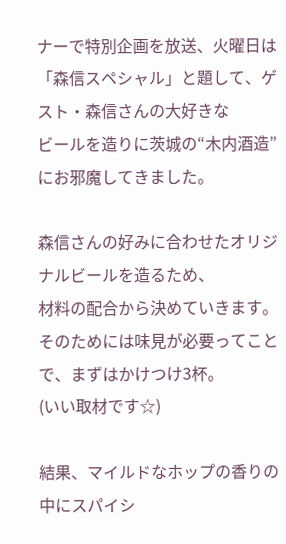ナーで特別企画を放送、火曜日は
「森信スペシャル」と題して、ゲスト・森信さんの大好きな
ビールを造りに茨城の“木内酒造”にお邪魔してきました。

森信さんの好みに合わせたオリジナルビールを造るため、
材料の配合から決めていきます。
そのためには味見が必要ってことで、まずはかけつけ3杯。
(いい取材です☆)

結果、マイルドなホップの香りの中にスパイシ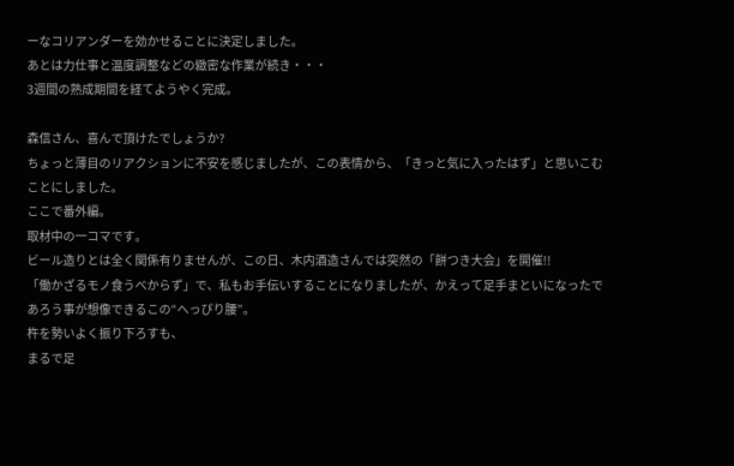ーなコリアンダーを効かせることに決定しました。
あとは力仕事と温度調整などの緻密な作業が続き・・・
3週間の熟成期間を経てようやく完成。

森信さん、喜んで頂けたでしょうか?
ちょっと薄目のリアクションに不安を感じましたが、この表情から、「きっと気に入ったはず」と思いこむことにしました。
ここで番外編。
取材中の一コマです。
ビール造りとは全く関係有りませんが、この日、木内酒造さんでは突然の「餅つき大会」を開催!!
「働かざるモノ食うべからず」で、私もお手伝いすることになりましたが、かえって足手まといになったであろう事が想像できるこの“へっぴり腰”。
杵を勢いよく振り下ろすも、
まるで足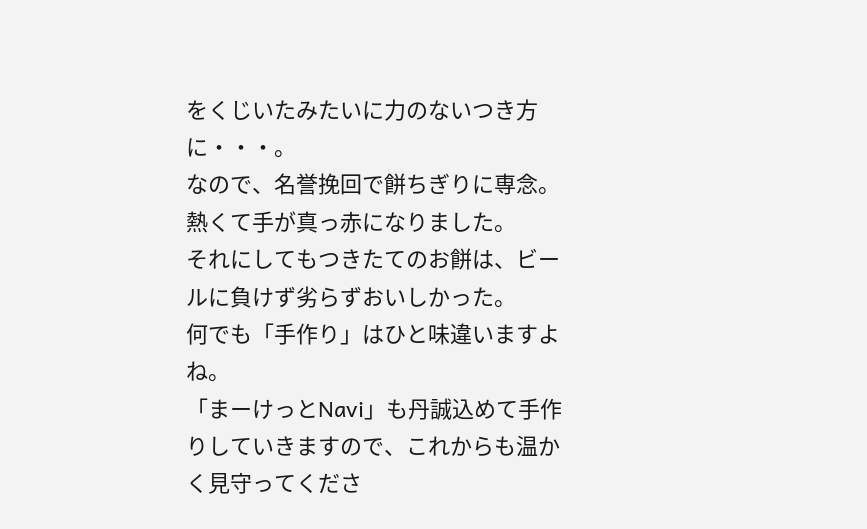をくじいたみたいに力のないつき方に・・・。
なので、名誉挽回で餅ちぎりに専念。
熱くて手が真っ赤になりました。
それにしてもつきたてのお餅は、ビールに負けず劣らずおいしかった。
何でも「手作り」はひと味違いますよね。
「まーけっとNavi」も丹誠込めて手作りしていきますので、これからも温かく見守ってくださ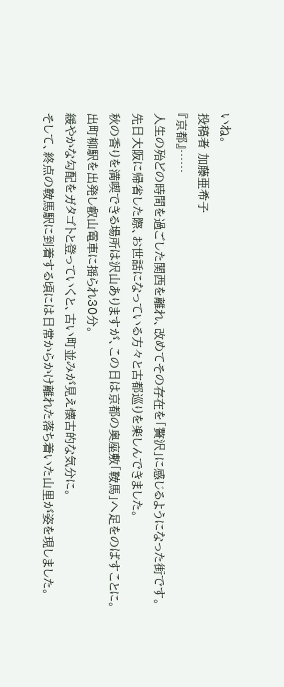いね。
投稿者 加藤亜希子
『京都』……
人生の殆どの時間を過ごした関西を離れ、改めてその存在を「贅沢」に感じるようになった街です。
先日大阪に帰省した際、お世話になっている方々と古都巡りを楽しんできました。
秋の香りを満喫できる場所は沢山ありますが、この日は京都の奥座敷「鞍馬」へ足をのばすことに。
出町柳駅を出発し叡山電車に揺られ30分。
緩やかな勾配をガタゴトと登っていくと、古い町並みが見え懐古的な気分に。
そして、終点の鞍馬駅に到着する頃には日常からかけ離れた落ち着いた山里が姿を現しました。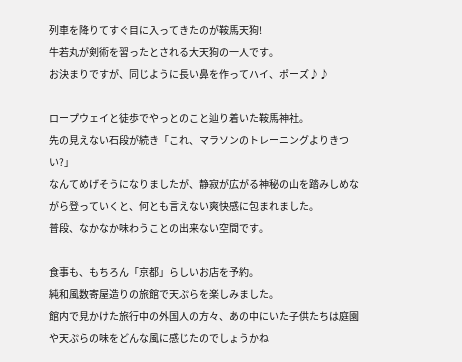列車を降りてすぐ目に入ってきたのが鞍馬天狗!
牛若丸が剣術を習ったとされる大天狗の一人です。
お決まりですが、同じように長い鼻を作ってハイ、ポーズ♪♪

ロープウェイと徒歩でやっとのこと辿り着いた鞍馬神社。
先の見えない石段が続き「これ、マラソンのトレーニングよりきつい?」
なんてめげそうになりましたが、静寂が広がる神秘の山を踏みしめながら登っていくと、何とも言えない爽快感に包まれました。
普段、なかなか味わうことの出来ない空間です。

食事も、もちろん「京都」らしいお店を予約。
純和風数寄屋造りの旅館で天ぷらを楽しみました。
館内で見かけた旅行中の外国人の方々、あの中にいた子供たちは庭園や天ぷらの味をどんな風に感じたのでしょうかね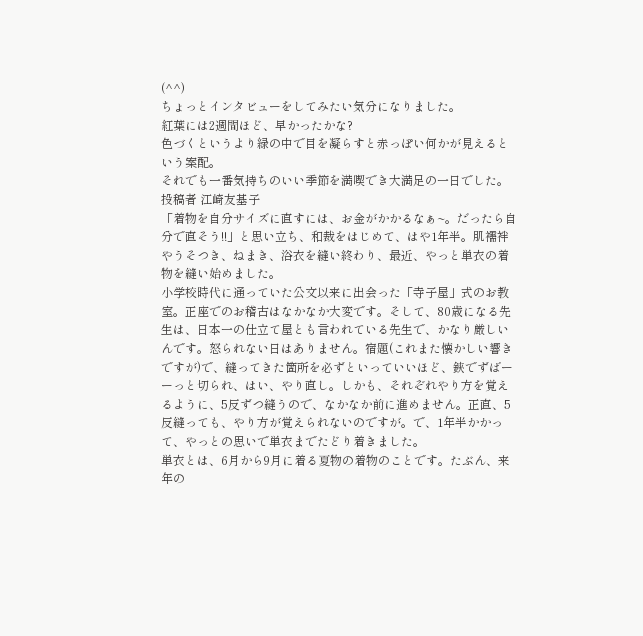(^^)
ちょっとインタビューをしてみたい気分になりました。
紅葉には2週間ほど、早かったかな?
色づくというより緑の中で目を凝らすと赤っぽい何かが見えるという案配。
それでも一番気持ちのいい季節を満喫でき大満足の一日でした。
投稿者 江崎友基子
「着物を自分サイズに直すには、お金がかかるなぁ~。だったら自分で直そう!!」と思い立ち、和裁をはじめて、はや1年半。肌襦袢やうそつき、ねまき、浴衣を縫い終わり、最近、やっと単衣の着物を縫い始めました。
小学校時代に通っていた公文以来に出会った「寺子屋」式のお教室。正座でのお稽古はなかなか大変です。そして、80歳になる先生は、日本一の仕立て屋とも言われている先生で、かなり厳しいんです。怒られない日はありません。宿題(これまた懐かしい響きですが)で、縫ってきた箇所を必ずといっていいほど、鋏でずばーーっと切られ、はい、やり直し。しかも、それぞれやり方を覚えるように、5反ずつ縫うので、なかなか前に進めません。正直、5反縫っても、やり方が覚えられないのですが。で、1年半かかって、やっとの思いで単衣までたどり着きました。
単衣とは、6月から9月に着る夏物の着物のことです。たぶん、来年の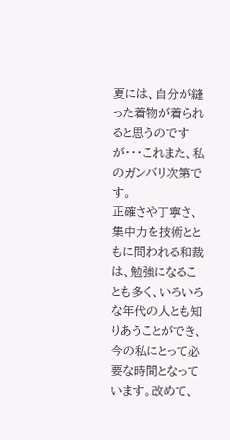夏には、自分が縫った着物が着られると思うのですが・・・これまた、私のガンバリ次第です。
正確さや丁寧さ、集中力を技術とともに問われる和裁は、勉強になることも多く、いろいろな年代の人とも知りあうことができ、今の私にとって必要な時間となっています。改めて、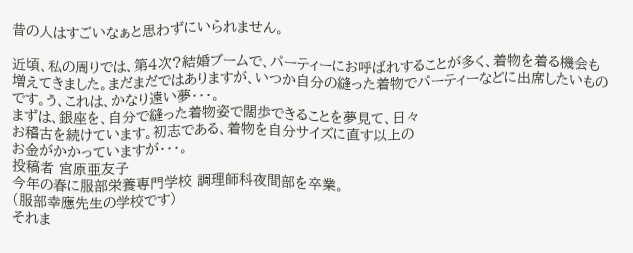昔の人はすごいなぁと思わずにいられません。

近頃、私の周りでは、第4次?結婚ブームで、パーティーにお呼ばれすることが多く、着物を着る機会も増えてきました。まだまだではありますが、いつか自分の縫った着物でパーティーなどに出席したいものです。う、これは、かなり遠い夢・・・。
まずは、銀座を、自分で縫った着物姿で闊歩できることを夢見て、日々
お稽古を続けています。初志である、着物を自分サイズに直す以上の
お金がかかっていますが・・・。
投稿者 宮原亜友子
今年の春に服部栄養専門学校 調理師科夜間部を卒業。
(服部幸應先生の学校です)
それま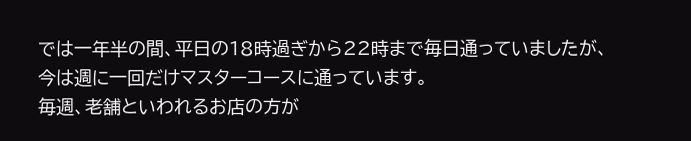では一年半の間、平日の18時過ぎから22時まで毎日通っていましたが、今は週に一回だけマスターコースに通っています。
毎週、老舗といわれるお店の方が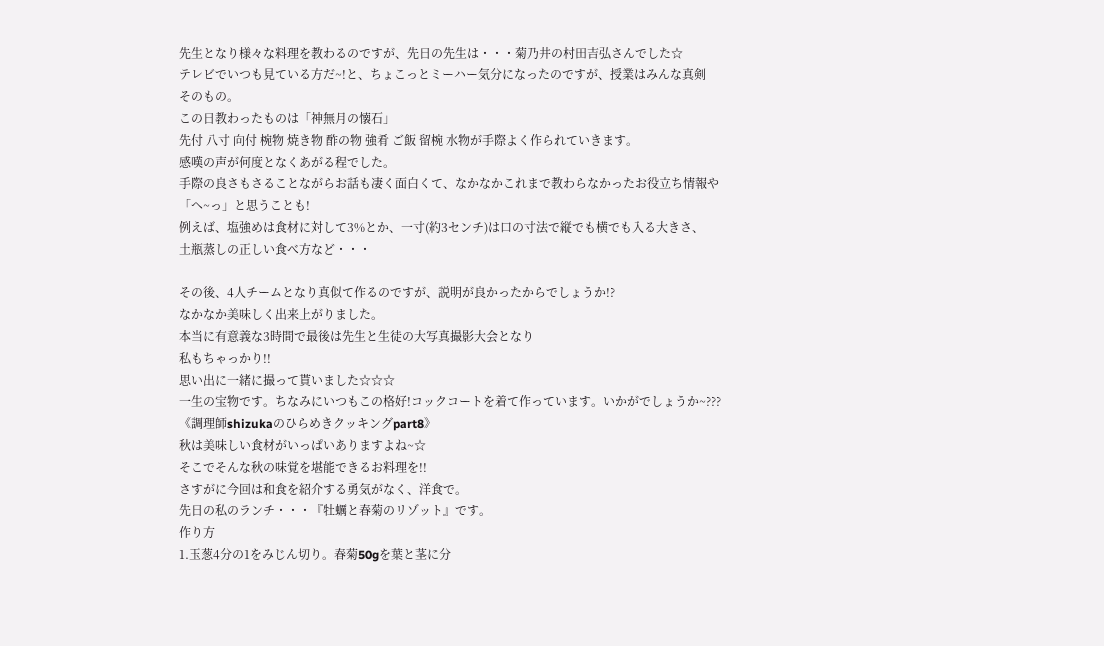先生となり様々な料理を教わるのですが、先日の先生は・・・菊乃井の村田吉弘さんでした☆
テレビでいつも見ている方だ~!と、ちょこっとミーハー気分になったのですが、授業はみんな真剣
そのもの。
この日教わったものは「神無月の懐石」
先付 八寸 向付 椀物 焼き物 酢の物 強肴 ご飯 留椀 水物が手際よく作られていきます。
感嘆の声が何度となくあがる程でした。
手際の良さもさることながらお話も凄く面白くて、なかなかこれまで教わらなかったお役立ち情報や
「へ~っ」と思うことも!
例えば、塩強めは食材に対して3%とか、一寸(約3センチ)は口の寸法で縦でも横でも入る大きさ、
土瓶蒸しの正しい食べ方など・・・

その後、4人チームとなり真似て作るのですが、説明が良かったからでしょうか!?
なかなか美味しく出来上がりました。
本当に有意義な3時間で最後は先生と生徒の大写真撮影大会となり
私もちゃっかり!!
思い出に一緒に撮って貰いました☆☆☆
一生の宝物です。ちなみにいつもこの格好!コックコートを着て作っています。いかがでしょうか~???
《調理師shizukaのひらめきクッキングpart8》
秋は美味しい食材がいっぱいありますよね~☆
そこでそんな秋の味覚を堪能できるお料理を!!
さすがに今回は和食を紹介する勇気がなく、洋食で。
先日の私のランチ・・・『牡蠣と春菊のリゾット』です。
作り方
1.玉葱4分の1をみじん切り。春菊50gを葉と茎に分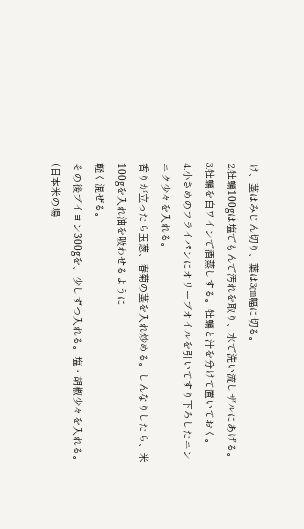け、茎はみじん切り、葉は3㎝幅に切る。
2.牡蠣100gは塩でもんで汚れを取り、水で洗い流しザルにあげる。
3.牡蠣を白ワインで酒蒸しする。牡蠣と汁を分けて置いておく。
4.小さめのフライパンにオリーブオイルを引いてすり下ろしたニンニク少々を入れる。
香りが立ったら玉葱、春菊の茎を入れ炒める。しんなりしたら、米100gを入れ油を吸わせるように
軽く混ぜる。
その後ブイヨン300gを、少しずつ入れる。塩・胡椒少々を入れる。
(日本米の場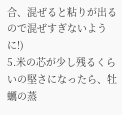合、混ぜると粘りが出るので混ぜすぎないように!)
5.米の芯が少し残るくらいの堅さになったら、牡蠣の蒸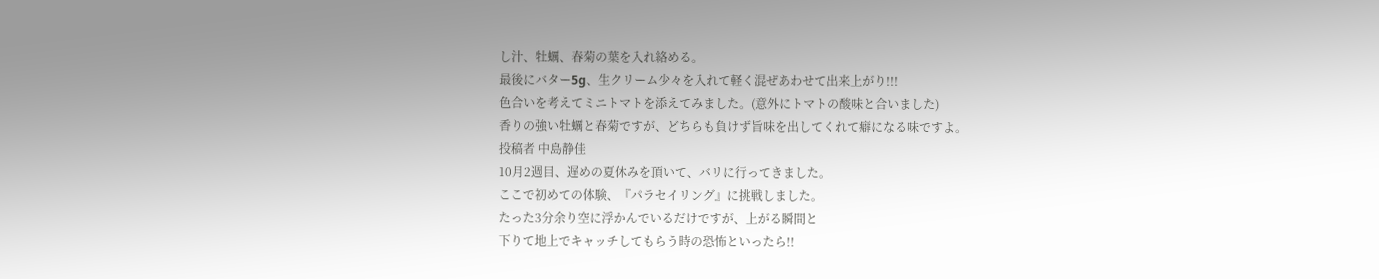し汁、牡蠣、春菊の葉を入れ絡める。
最後にバター5g、生クリーム少々を入れて軽く混ぜあわせて出来上がり!!!
色合いを考えてミニトマトを添えてみました。(意外にトマトの酸味と合いました)
香りの強い牡蠣と春菊ですが、どちらも負けず旨味を出してくれて癖になる味ですよ。
投稿者 中島静佳
10月2週目、遅めの夏休みを頂いて、バリに行ってきました。
ここで初めての体験、『パラセイリング』に挑戦しました。
たった3分余り空に浮かんでいるだけですが、上がる瞬間と
下りて地上でキャッチしてもらう時の恐怖といったら!!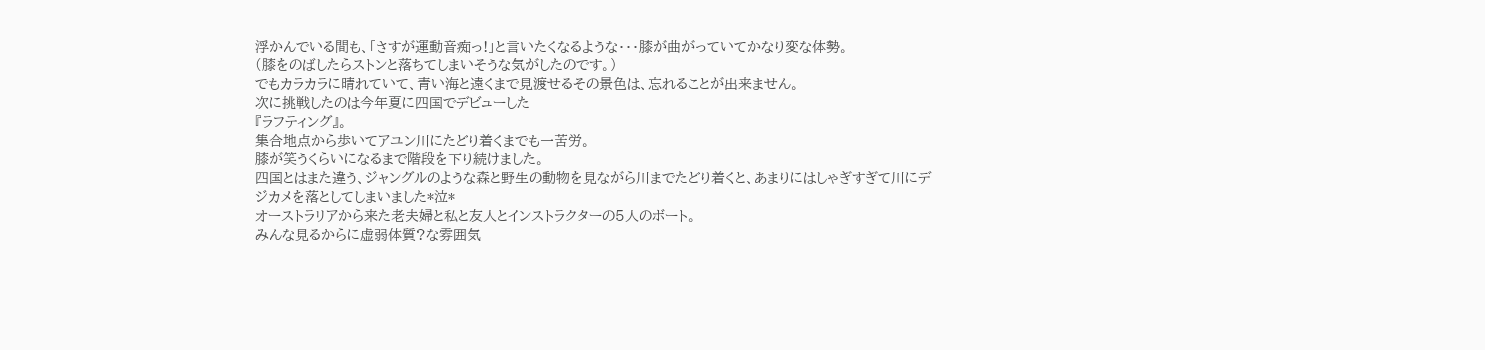浮かんでいる間も、「さすが運動音痴っ!」と言いたくなるような・・・膝が曲がっていてかなり変な体勢。
(膝をのばしたらストンと落ちてしまいそうな気がしたのです。)
でもカラカラに晴れていて、青い海と遠くまで見渡せるその景色は、忘れることが出来ません。
次に挑戦したのは今年夏に四国でデビューした
『ラフティング』。
集合地点から歩いてアユン川にたどり着くまでも一苦労。
膝が笑うくらいになるまで階段を下り続けました。
四国とはまた違う、ジャングルのような森と野生の動物を見ながら川までたどり着くと、あまりにはしゃぎすぎて川にデジカメを落としてしまいました*泣*
オーストラリアから来た老夫婦と私と友人とインストラクターの5人のボート。
みんな見るからに虚弱体質?な雰囲気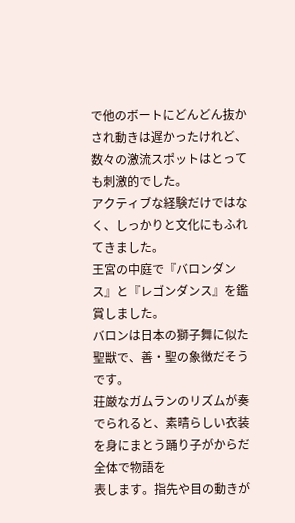で他のボートにどんどん抜かされ動きは遅かったけれど、数々の激流スポットはとっても刺激的でした。
アクティブな経験だけではなく、しっかりと文化にもふれてきました。
王宮の中庭で『バロンダンス』と『レゴンダンス』を鑑賞しました。
バロンは日本の獅子舞に似た聖獣で、善・聖の象徴だそうです。
荘厳なガムランのリズムが奏でられると、素晴らしい衣装を身にまとう踊り子がからだ全体で物語を
表します。指先や目の動きが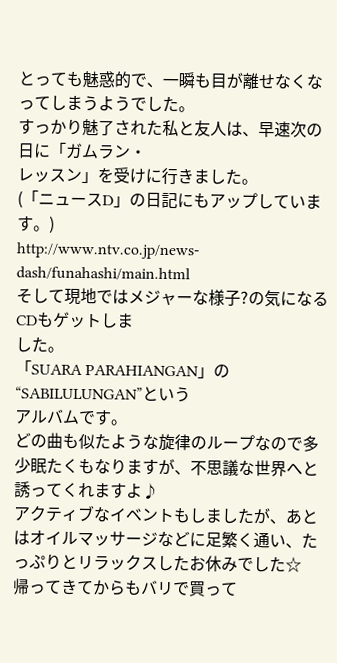とっても魅惑的で、一瞬も目が離せなくなってしまうようでした。
すっかり魅了された私と友人は、早速次の日に「ガムラン・
レッスン」を受けに行きました。
(「ニュースD」の日記にもアップしています。)
http://www.ntv.co.jp/news-dash/funahashi/main.html
そして現地ではメジャーな様子?の気になるCDもゲットしま
した。
「SUARA PARAHIANGAN」の“SABILULUNGAN”という
アルバムです。
どの曲も似たような旋律のループなので多少眠たくもなりますが、不思議な世界へと誘ってくれますよ♪
アクティブなイベントもしましたが、あとはオイルマッサージなどに足繁く通い、たっぷりとリラックスしたお休みでした☆
帰ってきてからもバリで買って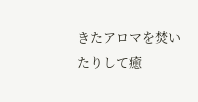きたアロマを焚いたりして癒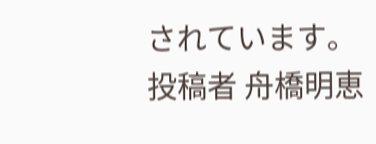されています。
投稿者 舟橋明恵